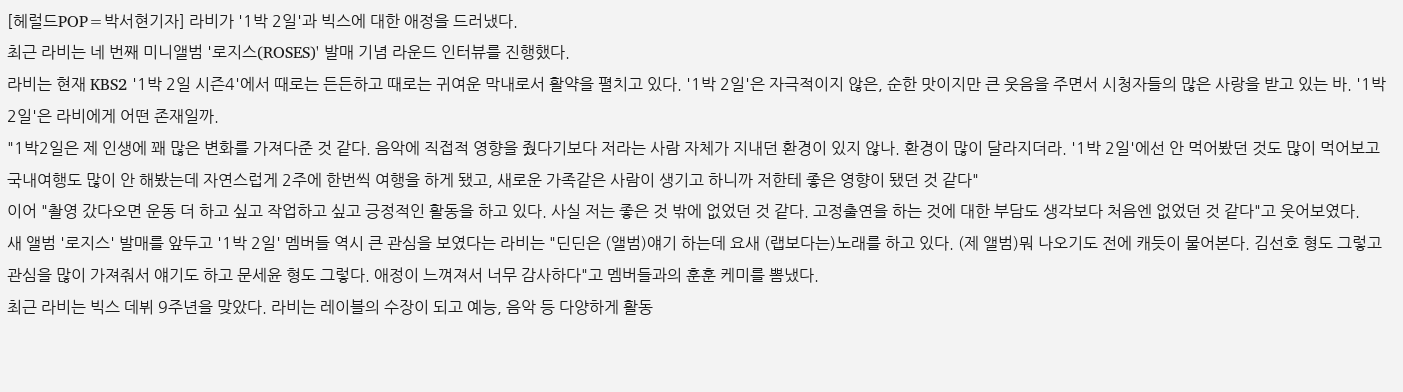[헤럴드POP=박서현기자] 라비가 '1박 2일'과 빅스에 대한 애정을 드러냈다.
최근 라비는 네 번째 미니앨범 '로지스(ROSES)' 발매 기념 라운드 인터뷰를 진행했다.
라비는 현재 KBS2 '1박 2일 시즌4'에서 때로는 든든하고 때로는 귀여운 막내로서 활약을 펼치고 있다. '1박 2일'은 자극적이지 않은, 순한 맛이지만 큰 웃음을 주면서 시청자들의 많은 사랑을 받고 있는 바. '1박 2일'은 라비에게 어떤 존재일까.
"1박2일은 제 인생에 꽤 많은 변화를 가져다준 것 같다. 음악에 직접적 영향을 줬다기보다 저라는 사람 자체가 지내던 환경이 있지 않나. 환경이 많이 달라지더라. '1박 2일'에선 안 먹어봤던 것도 많이 먹어보고 국내여행도 많이 안 해봤는데 자연스럽게 2주에 한번씩 여행을 하게 됐고, 새로운 가족같은 사람이 생기고 하니까 저한테 좋은 영향이 됐던 것 같다"
이어 "촬영 갔다오면 운동 더 하고 싶고 작업하고 싶고 긍정적인 활동을 하고 있다. 사실 저는 좋은 것 밖에 없었던 것 같다. 고정출연을 하는 것에 대한 부담도 생각보다 처음엔 없었던 것 같다"고 웃어보였다.
새 앨범 '로지스' 발매를 앞두고 '1박 2일' 멤버들 역시 큰 관심을 보였다는 라비는 "딘딘은 (앨범)얘기 하는데 요새 (랩보다는)노래를 하고 있다. (제 앨범)뭐 나오기도 전에 캐듯이 물어본다. 김선호 형도 그렇고 관심을 많이 가져줘서 얘기도 하고 문세윤 형도 그렇다. 애정이 느껴져서 너무 감사하다"고 멤버들과의 훈훈 케미를 뽐냈다.
최근 라비는 빅스 데뷔 9주년을 맞았다. 라비는 레이블의 수장이 되고 예능, 음악 등 다양하게 활동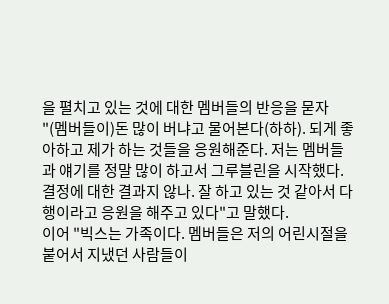을 펼치고 있는 것에 대한 멤버들의 반응을 묻자 "(멤버들이)돈 많이 버냐고 물어본다(하하). 되게 좋아하고 제가 하는 것들을 응원해준다. 저는 멤버들과 얘기를 정말 많이 하고서 그루블린을 시작했다. 결정에 대한 결과지 않나. 잘 하고 있는 것 같아서 다행이라고 응원을 해주고 있다"고 말했다.
이어 "빅스는 가족이다. 멤버들은 저의 어린시절을 붙어서 지냈던 사람들이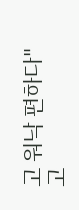고 워낙 편하다"고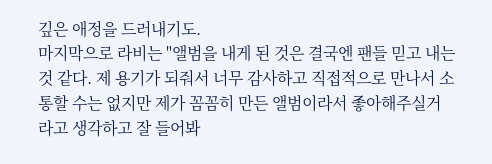깊은 애정을 드러내기도.
마지막으로 라비는 "앨범을 내게 된 것은 결국엔 팬들 믿고 내는 것 같다. 제 용기가 되줘서 너무 감사하고 직접적으로 만나서 소통할 수는 없지만 제가 꼼꼼히 만든 앨범이라서 좋아해주실거라고 생각하고 잘 들어봐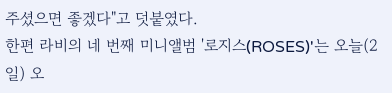주셨으면 좋겠다"고 덧붙였다.
한편 라비의 네 번째 미니앨범 '로지스(ROSES)'는 오늘(2일) 오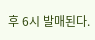후 6시 발매된다.